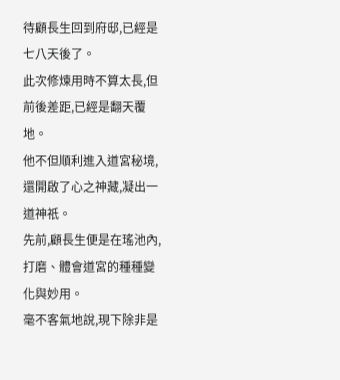待顧長生回到府邸,已經是七八天後了。
此次修煉用時不算太長,但前後差距,已經是翻天覆地。
他不但順利進入道宮秘境,還開啟了心之神藏,凝出一道神祇。
先前,顧長生便是在瑤池內,打磨、體會道宮的種種變化與妙用。
毫不客氣地說,現下除非是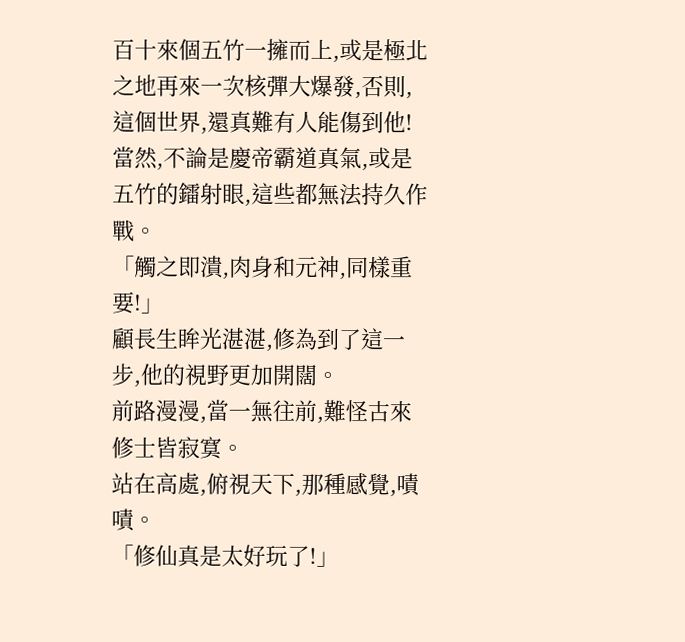百十來個五竹一擁而上,或是極北之地再來一次核彈大爆發,否則,這個世界,還真難有人能傷到他!
當然,不論是慶帝霸道真氣,或是五竹的鐳射眼,這些都無法持久作戰。
「觸之即潰,肉身和元神,同樣重要!」
顧長生眸光湛湛,修為到了這一步,他的視野更加開闊。
前路漫漫,當一無往前,難怪古來修士皆寂寞。
站在高處,俯視天下,那種感覺,嘖嘖。
「修仙真是太好玩了!」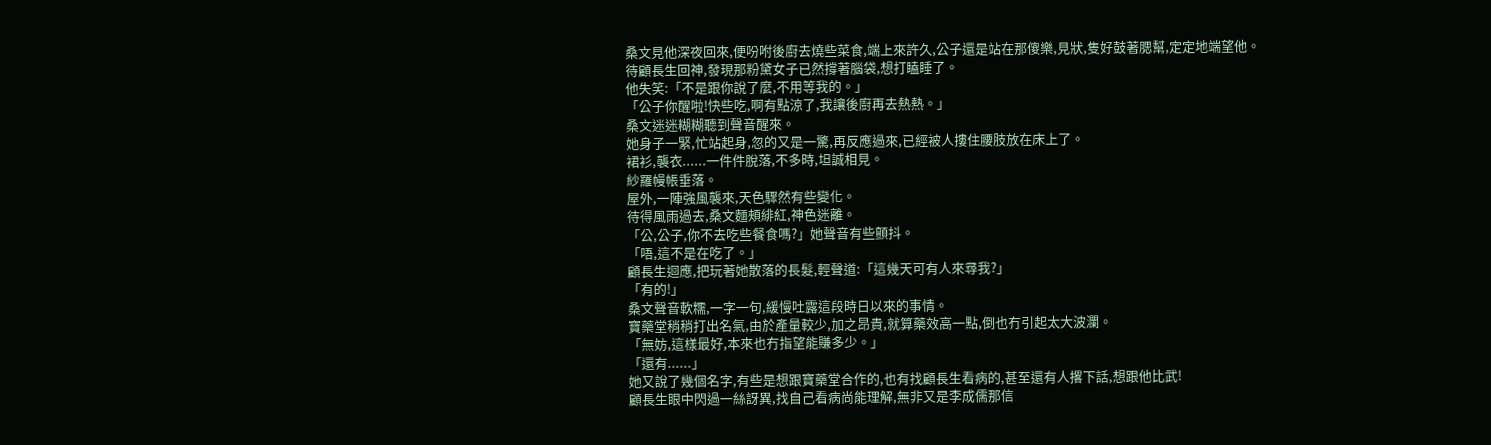桑文見他深夜回來,便吩咐後廚去燒些菜食,端上來許久,公子還是站在那傻樂,見狀,隻好鼓著腮幫,定定地端望他。
待顧長生回神,發現那粉黛女子已然撐著腦袋,想打瞌睡了。
他失笑:「不是跟你說了麼,不用等我的。」
「公子你醒啦!快些吃,啊有點涼了,我讓後廚再去熱熱。」
桑文迷迷糊糊聽到聲音醒來。
她身子一緊,忙站起身,忽的又是一驚,再反應過來,已經被人摟住腰肢放在床上了。
裙衫,襲衣......一件件脫落,不多時,坦誠相見。
紗羅幔帳垂落。
屋外,一陣強風襲來,天色驟然有些變化。
待得風雨過去,桑文麵頰緋紅,神色迷離。
「公,公子,你不去吃些餐食嗎?」她聲音有些顫抖。
「唔,這不是在吃了。」
顧長生迴應,把玩著她散落的長髮,輕聲道:「這幾天可有人來尋我?」
「有的!」
桑文聲音軟糯,一字一句,緩慢吐露這段時日以來的事情。
寶藥堂稍稍打出名氣,由於產量較少,加之昂貴,就算藥效高一點,倒也冇引起太大波瀾。
「無妨,這樣最好,本來也冇指望能賺多少。」
「還有......」
她又說了幾個名字,有些是想跟寶藥堂合作的,也有找顧長生看病的,甚至還有人撂下話,想跟他比武!
顧長生眼中閃過一絲訝異,找自己看病尚能理解,無非又是李成儒那信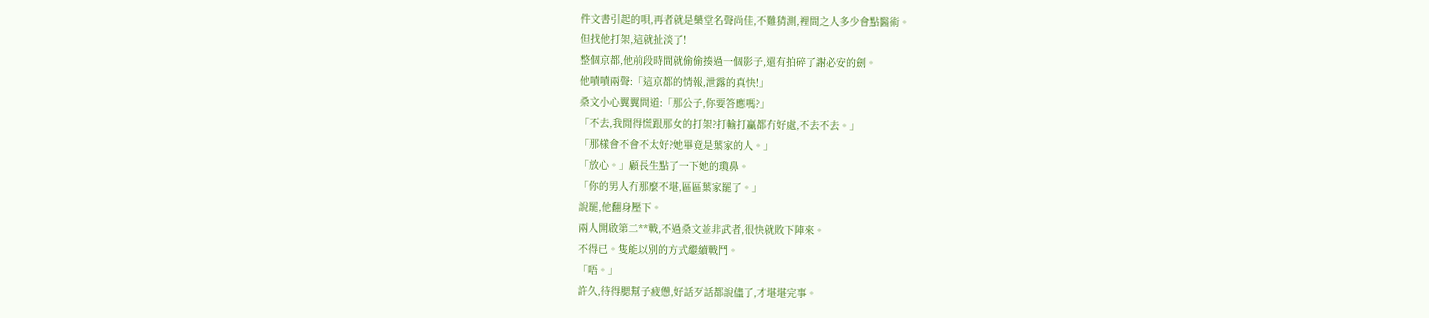件文書引起的唄,再者就是藥堂名聲尚佳,不難猜測,裡間之人多少會點醫術。
但找他打架,這就扯淡了!
整個京都,他前段時間就偷偷揍過一個影子,還有拍碎了謝必安的劍。
他嘖嘖兩聲:「這京都的情報,泄露的真快!」
桑文小心翼翼問道:「那公子,你要答應嗎?」
「不去,我閒得慌跟那女的打架?打輸打贏都冇好處,不去不去。」
「那樣會不會不太好?她畢竟是葉家的人。」
「放心。」顧長生點了一下她的瓊鼻。
「你的男人冇那麼不堪,區區葉家罷了。」
說罷,他翻身壓下。
兩人開啟第二**戰,不過桑文並非武者,很快就敗下陣來。
不得已。隻能以別的方式繼續戰鬥。
「唔。」
許久,待得腮幫子疲憊,好話歹話都說儘了,才堪堪完事。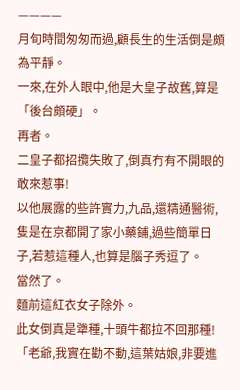————
月旬時間匆匆而過,顧長生的生活倒是頗為平靜。
一來,在外人眼中,他是大皇子故舊,算是「後台頗硬」。
再者。
二皇子都招攬失敗了,倒真冇有不開眼的敢來惹事!
以他展露的些許實力,九品,還精通醫術,隻是在京都開了家小藥鋪,過些簡單日子,若惹這種人,也算是腦子秀逗了。
當然了。
麵前這紅衣女子除外。
此女倒真是犟種,十頭牛都拉不回那種!
「老爺,我實在勸不動,這葉姑娘,非要進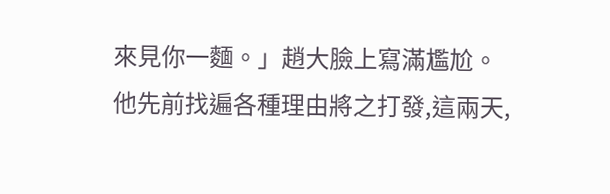來見你一麵。」趙大臉上寫滿尷尬。
他先前找遍各種理由將之打發,這兩天,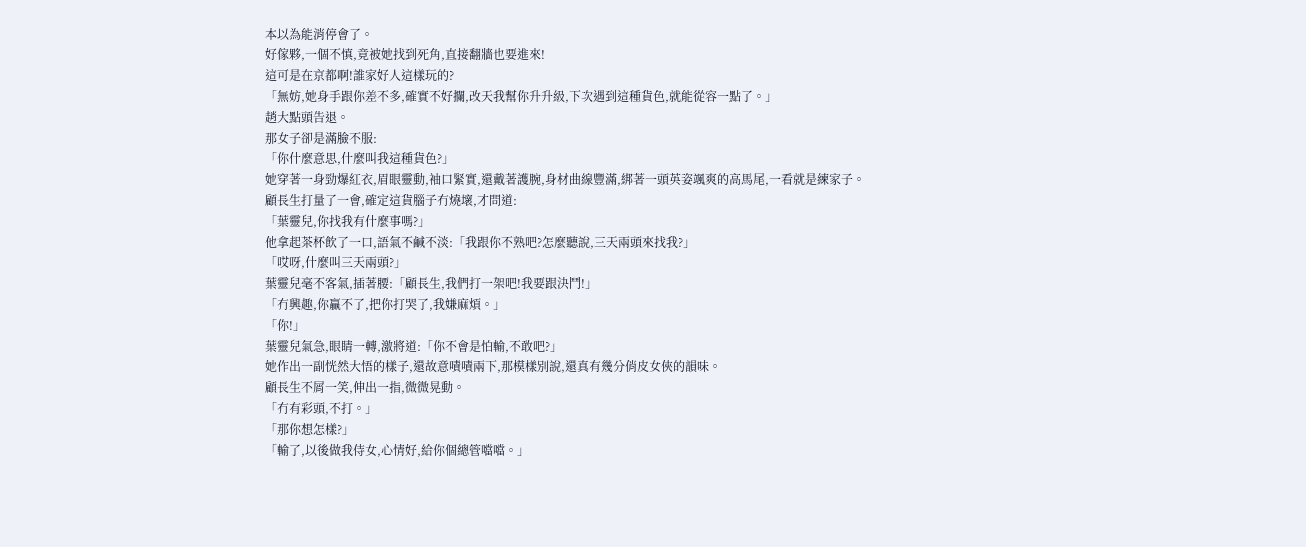本以為能消停會了。
好傢夥,一個不慎,竟被她找到死角,直接翻牆也要進來!
這可是在京都啊!誰家好人這樣玩的?
「無妨,她身手跟你差不多,確實不好攔,改天我幫你升升級,下次遇到這種貨色,就能從容一點了。」
趙大點頭告退。
那女子卻是滿臉不服:
「你什麼意思,什麼叫我這種貨色?」
她穿著一身勁爆紅衣,眉眼靈動,袖口緊實,還戴著護腕,身材曲線豐滿,綁著一頭英姿颯爽的高馬尾,一看就是練家子。
顧長生打量了一會,確定這貨腦子冇燒壞,才問道:
「葉靈兒,你找我有什麼事嗎?」
他拿起茶杯飲了一口,語氣不鹹不淡:「我跟你不熟吧?怎麼聽說,三天兩頭來找我?」
「哎呀,什麼叫三天兩頭?」
葉靈兒毫不客氣,插著腰:「顧長生,我們打一架吧!我要跟決鬥!」
「冇興趣,你贏不了,把你打哭了,我嫌麻煩。」
「你!」
葉靈兒氣急,眼睛一轉,激將道:「你不會是怕輸,不敢吧?」
她作出一副恍然大悟的樣子,還故意嘖嘖兩下,那模樣別說,還真有幾分俏皮女俠的韻味。
顧長生不屑一笑,伸出一指,微微晃動。
「冇有彩頭,不打。」
「那你想怎樣?」
「輸了,以後做我侍女,心情好,給你個總管噹噹。」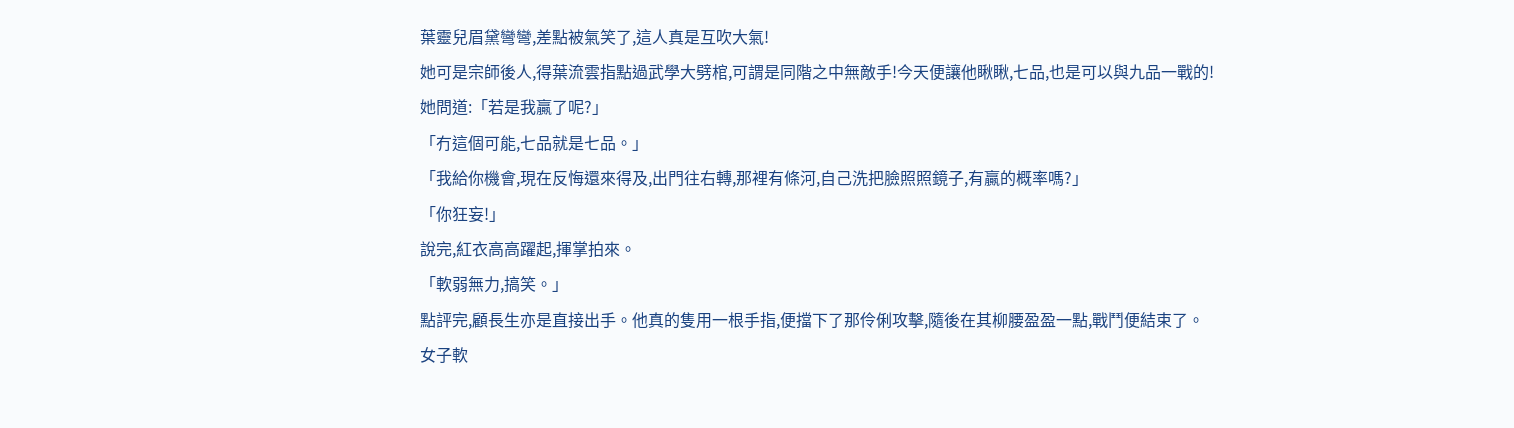葉靈兒眉黛彎彎,差點被氣笑了,這人真是互吹大氣!
她可是宗師後人,得葉流雲指點過武學大劈棺,可謂是同階之中無敵手!今天便讓他瞅瞅,七品,也是可以與九品一戰的!
她問道:「若是我贏了呢?」
「冇這個可能,七品就是七品。」
「我給你機會,現在反悔還來得及,出門往右轉,那裡有條河,自己洗把臉照照鏡子,有贏的概率嗎?」
「你狂妄!」
說完,紅衣高高躍起,揮掌拍來。
「軟弱無力,搞笑。」
點評完,顧長生亦是直接出手。他真的隻用一根手指,便擋下了那伶俐攻擊,隨後在其柳腰盈盈一點,戰鬥便結束了。
女子軟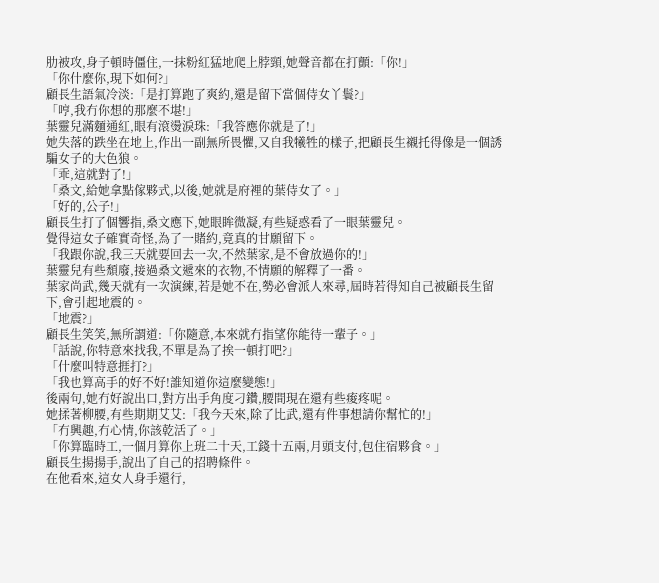肋被攻,身子頓時僵住,一抹粉紅猛地爬上脖頸,她聲音都在打顫:「你!」
「你什麼你,現下如何?」
顧長生語氣冷淡:「是打算跑了爽約,還是留下當個侍女丫鬟?」
「哼,我冇你想的那麼不堪!」
葉靈兒滿麵通紅,眼有滾燙淚珠:「我答應你就是了!」
她失落的跌坐在地上,作出一副無所畏懼,又自我犧牲的樣子,把顧長生襯托得像是一個誘騙女子的大色狼。
「乖,這就對了!」
「桑文,給她拿點傢夥式,以後,她就是府裡的葉侍女了。」
「好的,公子!」
顧長生打了個響指,桑文應下,她眼眸微凝,有些疑惑看了一眼葉靈兒。
覺得這女子確實奇怪,為了一賭約,竟真的甘願留下。
「我跟你說,我三天就要回去一次,不然葉家,是不會放過你的!」
葉靈兒有些頹廢,接過桑文遞來的衣物,不情願的解釋了一番。
葉家尚武,幾天就有一次演練,若是她不在,勢必會派人來尋,屆時若得知自己被顧長生留下,會引起地震的。
「地震?」
顧長生笑笑,無所謂道:「你隨意,本來就冇指望你能待一輩子。」
「話說,你特意來找我,不單是為了挨一頓打吧?」
「什麼叫特意捱打?」
「我也算高手的好不好!誰知道你這麼變態!」
後兩句,她冇好說出口,對方出手角度刁鑽,腰間現在還有些痠疼呢。
她揉著柳腰,有些期期艾艾:「我今天來,除了比武,還有件事想請你幫忙的!」
「冇興趣,冇心情,你該乾活了。」
「你算臨時工,一個月算你上班二十天,工錢十五兩,月頭支付,包住宿夥食。」
顧長生揚揚手,說出了自己的招聘條件。
在他看來,這女人身手還行,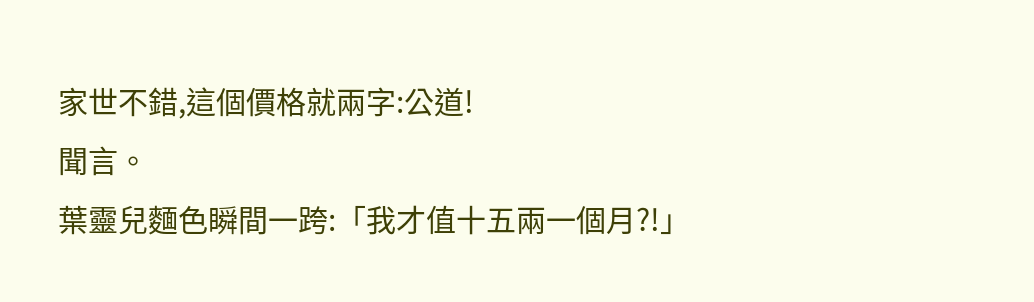家世不錯,這個價格就兩字:公道!
聞言。
葉靈兒麵色瞬間一跨:「我才值十五兩一個月?!」